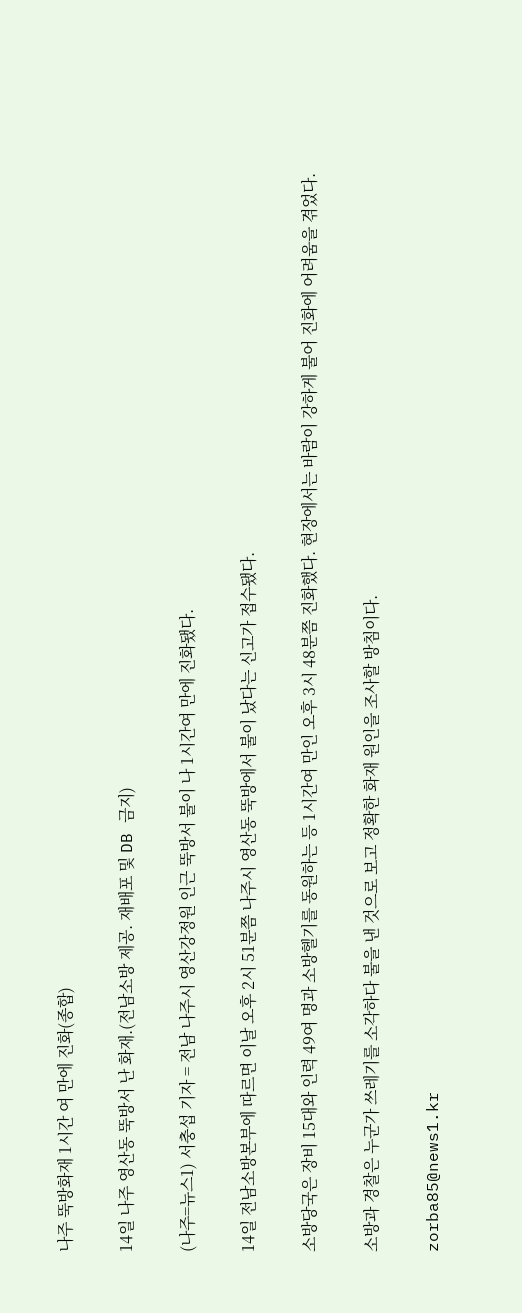나주 뚝방화재 1시간 여 만에 진화(종합)

14일 나주 영산동 뚝방서 난 화재.(전남소방 제공. 재배포 및 DB 금지)

(나주=뉴스1) 서충섭 기자 = 전남 나주시 영산강정원 인근 뚝방서 불이 나 1시간여 만에 진화됐다.

14일 전남소방본부에 따르면 이날 오후 2시 51분쯤 나주시 영산동 뚝방에서 불이 났다는 신고가 접수됐다.

소방당국은 장비 15대와 인력 49여 명과 소방헬기를 동원하는 등 1시간여 만인 오후 3시 48분쯤 진화했다. 현장에서는 바람이 강하게 불어 진화에 어려움을 겪었다.

소방과 경찰은 누군가 쓰레기를 소각하다 불을 낸 것으로 보고 정확한 화재 원인을 조사할 방침이다.

zorba85@news1.kr